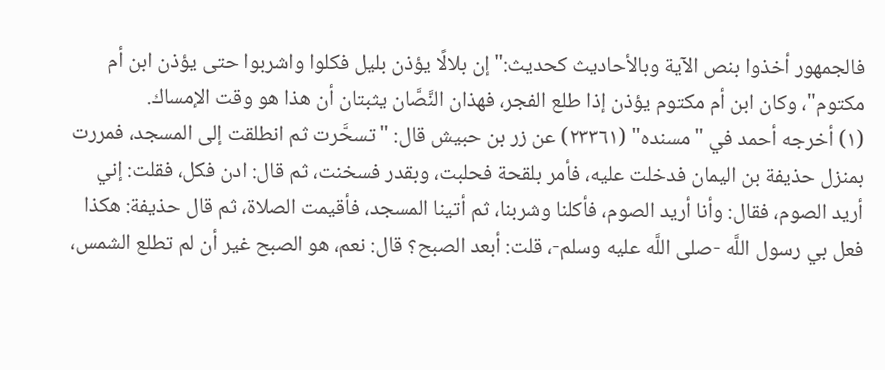فالجمهور أخذوا بنص الآية وبالأحاديث كحديث:"إن بلالًا يؤذن بليل فكلوا واشربوا حتى يؤذن ابن أم مكتوم"، وكان ابن أم مكتوم يؤذن إذا طلع الفجر، فهذان النَّصَّان يثبتان أن هذا هو وقت الإمساك.
(١) أخرجه أحمد في "مسنده" (٢٣٣٦١) عن زر بن حبيش قال: "تسحَّرت ثم انطلقت إلى المسجد، فمررت بمنزل حذيفة بن اليمان فدخلت عليه، فأمر بلقحة فحلبت، وبقدر فسخنت، ثم قال: ادن فكل، فقلت: إني أريد الصوم، فقال: وأنا أريد الصوم، فأكلنا وشربنا، ثم أتينا المسجد، فأقيمت الصلاة، ثم قال حذيفة: هكذا فعل بي رسول اللَّه -صلى اللَّه عليه وسلم-، قلت: أبعد الصبح؟ قال: نعم، هو الصبح غير أن لم تطلع الشمس،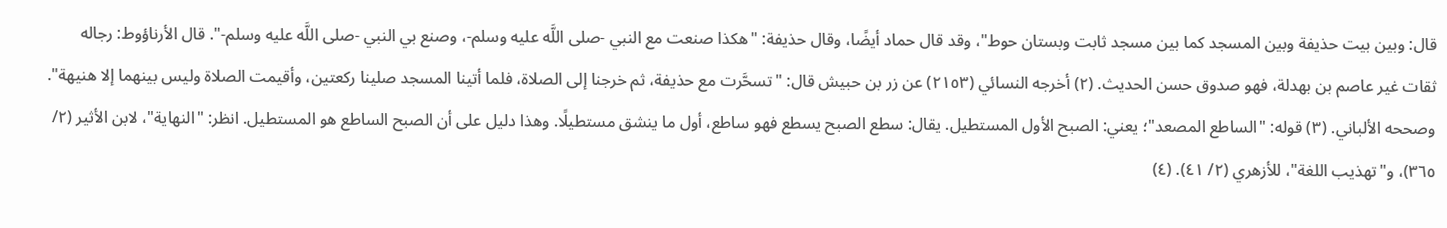قال: وبين بيت حذيفة وبين المسجد كما بين مسجد ثابت وبستان حوط"، وقد قال حماد أيضًا، وقال حذيفة: "هكذا صنعت مع النبي -صلى اللَّه عليه وسلم-، وصنع بي النبي -صلى اللَّه عليه وسلم-". قال الأرناؤوط: رجاله ثقات غير عاصم بن بهدلة، فهو صدوق حسن الحديث. (٢) أخرجه النسائي (٢١٥٣) عن زر بن حبيش قال: "تسحَّرت مع حذيفة، ثم خرجنا إلى الصلاة، فلما أتينا المسجد صلينا ركعتين، وأقيمت الصلاة وليس بينهما إلا هنيهة". وصححه الألباني. (٣) قوله: "الساطع المصعد"؛ يعني: الصبح الأول المستطيل. يقال: سطع الصبح يسطع فهو ساطع، أول ما ينشق مستطيلًا. وهذا دليل على أن الصبح الساطع هو المستطيل. انظر: "النهاية"، لابن الأثير (٢/ ٣٦٥)، و"تهذيب اللغة"، للأزهري (٢/ ٤١). (٤)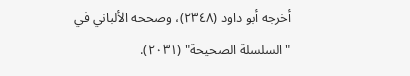أخرجه أبو داود (٢٣٤٨)، وصححه الألباني في "السلسلة الصحيحة" (٢٠٣١).